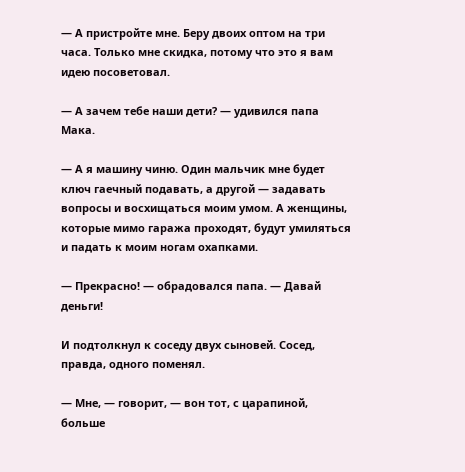— А пристройте мне. Беру двоих оптом на три часа. Только мне скидка, потому что это я вам идею посоветовал.

— А зачем тебе наши дети? — удивился папа Мака.

— А я машину чиню. Один мальчик мне будет ключ гаечный подавать, а другой — задавать вопросы и восхищаться моим умом. А женщины, которые мимо гаража проходят, будут умиляться и падать к моим ногам охапками.

— Прекрасно! — обрадовался папа. — Давай деньги!

И подтолкнул к соседу двух сыновей. Сосед, правда, одного поменял.

— Мне, — говорит, — вон тот, с царапиной, больше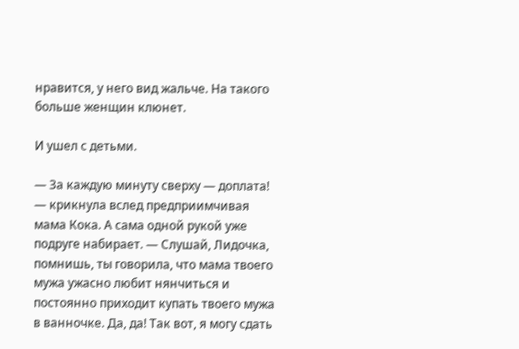нравится, у него вид жальче. На такого больше женщин клюнет.

И ушел с детьми.

— За каждую минуту сверху — доплата! — крикнула вслед предприимчивая мама Кока. А сама одной рукой уже подруге набирает. — Слушай, Лидочка, помнишь, ты говорила, что мама твоего мужа ужасно любит нянчиться и постоянно приходит купать твоего мужа в ванночке. Да, да! Так вот, я могу сдать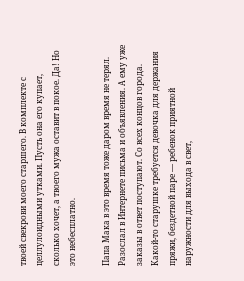твоей свекрови моего старшего. В комплекте с целлулоидными утками. Пусть она его купает, сколько хочет, а твоего мужа оставит в покое. Да! Но это небесплатно.

Папа Мака в это время тоже даром время не терял. Разослал в Интернете письма и объявления. А ему уже заказы в ответ поступают. Со всех концов города. Какой-то старушке требуется девочка для держания пряжи, бездетной паре — ребенок приятной наружности для выхода в свет,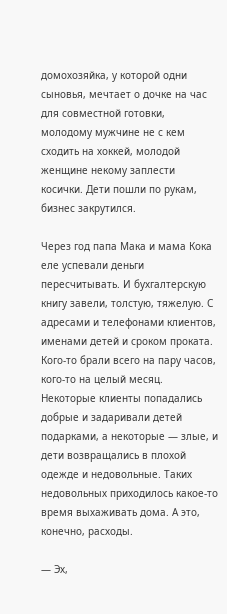домохозяйка, у которой одни сыновья, мечтает о дочке на час для совместной готовки, молодому мужчине не с кем сходить на хоккей, молодой женщине некому заплести косички. Дети пошли по рукам, бизнес закрутился.

Через год папа Мака и мама Кока еле успевали деньги пересчитывать. И бухгалтерскую книгу завели, толстую, тяжелую. С адресами и телефонами клиентов, именами детей и сроком проката. Кого-то брали всего на пару часов, кого-то на целый месяц. Некоторые клиенты попадались добрые и задаривали детей подарками, а некоторые — злые, и дети возвращались в плохой одежде и недовольные. Таких недовольных приходилось какое-то время выхаживать дома. А это, конечно, расходы.

— Эх,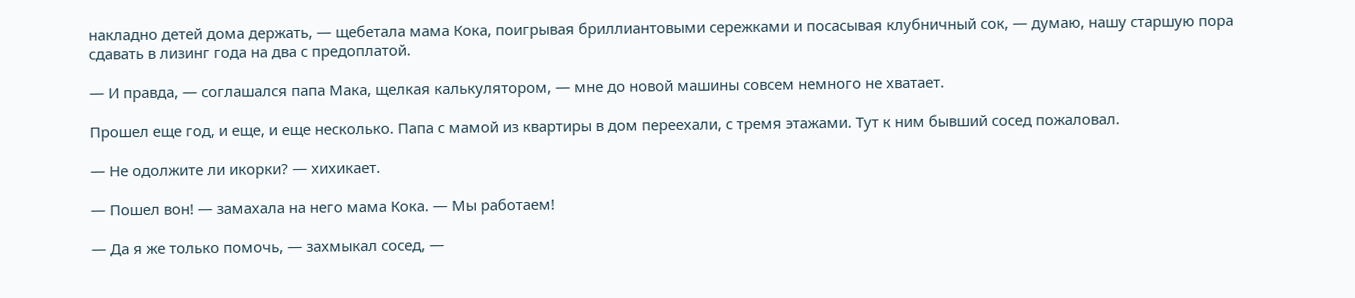накладно детей дома держать, — щебетала мама Кока, поигрывая бриллиантовыми сережками и посасывая клубничный сок, — думаю, нашу старшую пора сдавать в лизинг года на два с предоплатой.

— И правда, — соглашался папа Мака, щелкая калькулятором, — мне до новой машины совсем немного не хватает.

Прошел еще год, и еще, и еще несколько. Папа с мамой из квартиры в дом переехали, с тремя этажами. Тут к ним бывший сосед пожаловал.

— Не одолжите ли икорки? — хихикает.

— Пошел вон! — замахала на него мама Кока. — Мы работаем!

— Да я же только помочь, — захмыкал сосед, —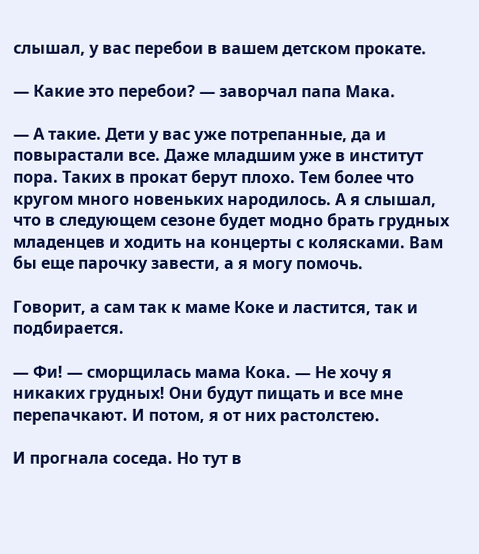слышал, у вас перебои в вашем детском прокате.

— Какие это перебои? — заворчал папа Мака.

— А такие. Дети у вас уже потрепанные, да и повырастали все. Даже младшим уже в институт пора. Таких в прокат берут плохо. Тем более что кругом много новеньких народилось. А я слышал, что в следующем сезоне будет модно брать грудных младенцев и ходить на концерты с колясками. Вам бы еще парочку завести, а я могу помочь.

Говорит, а сам так к маме Коке и ластится, так и подбирается.

— Фи! — сморщилась мама Кока. — Не хочу я никаких грудных! Они будут пищать и все мне перепачкают. И потом, я от них растолстею.

И прогнала соседа. Но тут в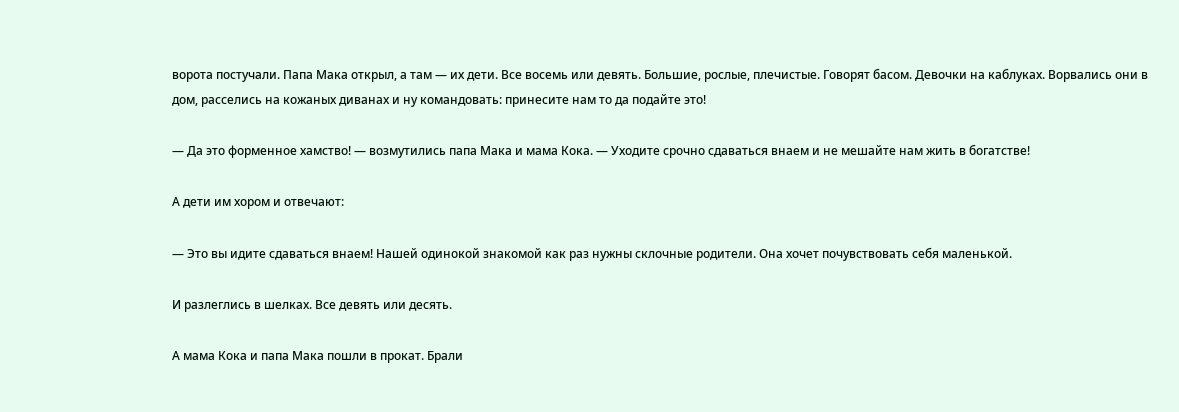ворота постучали. Папа Мака открыл, а там — их дети. Все восемь или девять. Большие, рослые, плечистые. Говорят басом. Девочки на каблуках. Ворвались они в дом, расселись на кожаных диванах и ну командовать: принесите нам то да подайте это!

— Да это форменное хамство! — возмутились папа Мака и мама Кока. — Уходите срочно сдаваться внаем и не мешайте нам жить в богатстве!

А дети им хором и отвечают:

— Это вы идите сдаваться внаем! Нашей одинокой знакомой как раз нужны склочные родители. Она хочет почувствовать себя маленькой.

И разлеглись в шелках. Все девять или десять.

А мама Кока и папа Мака пошли в прокат. Брали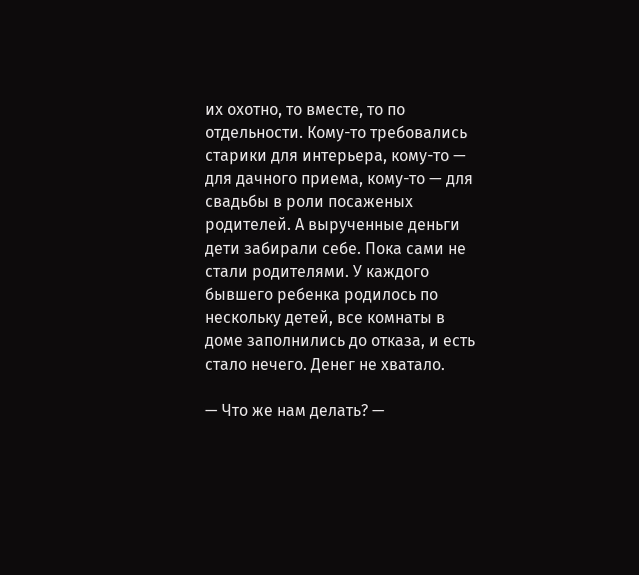их охотно, то вместе, то по отдельности. Кому-то требовались старики для интерьера, кому-то — для дачного приема, кому-то — для свадьбы в роли посаженых родителей. А вырученные деньги дети забирали себе. Пока сами не стали родителями. У каждого бывшего ребенка родилось по нескольку детей, все комнаты в доме заполнились до отказа, и есть стало нечего. Денег не хватало.

— Что же нам делать? —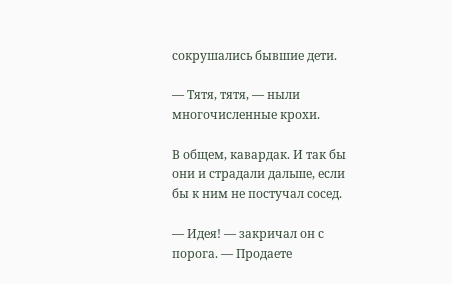сокрушались бывшие дети.

— Тятя, тятя, — ныли многочисленные крохи.

В общем, кавардак. И так бы они и страдали дальше, если бы к ним не постучал сосед.

— Идея! — закричал он с порога. — Продаете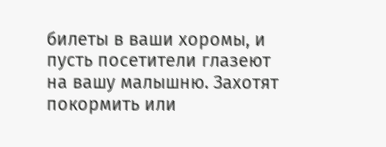билеты в ваши хоромы, и пусть посетители глазеют на вашу малышню. Захотят покормить или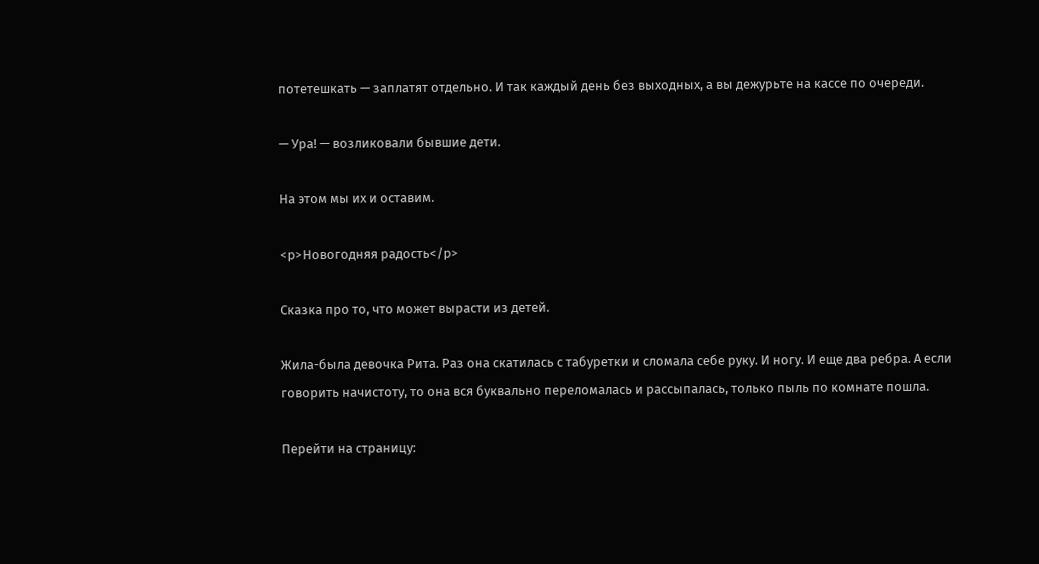потетешкать — заплатят отдельно. И так каждый день без выходных, а вы дежурьте на кассе по очереди.

— Ура! — возликовали бывшие дети.

На этом мы их и оставим.

<p>Новогодняя радость</p>

Сказка про то, что может вырасти из детей.

Жила-была девочка Рита. Раз она скатилась с табуретки и сломала себе руку. И ногу. И еще два ребра. А если говорить начистоту, то она вся буквально переломалась и рассыпалась, только пыль по комнате пошла.

Перейти на страницу: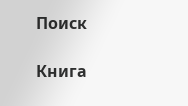Поиск

Книга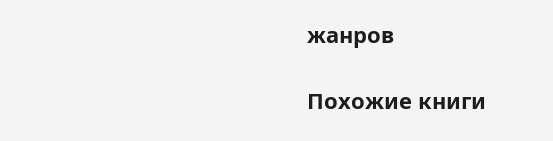жанров

Похожие книги